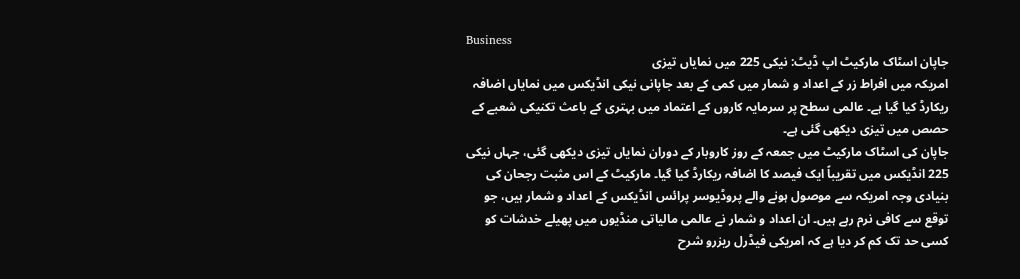Business
جاپان اسٹاک مارکیٹ اپ ڈیٹ: نیکی 225 میں نمایاں تیزی
امریکہ میں افراط زر کے اعداد و شمار میں کمی کے بعد جاپانی نیکی انڈیکس میں نمایاں اضافہ ریکارڈ کیا گیا ہے۔ عالمی سطح پر سرمایہ کاروں کے اعتماد میں بہتری کے باعث تکنیکی شعبے کے حصص میں تیزی دیکھی گئی ہے۔
جاپان کی اسٹاک مارکیٹ میں جمعہ کے روز کاروبار کے دوران نمایاں تیزی دیکھی گئی، جہاں نیکی 225 انڈیکس میں تقریباً ایک فیصد کا اضافہ ریکارڈ کیا گیا۔ مارکیٹ کے اس مثبت رجحان کی بنیادی وجہ امریکہ سے موصول ہونے والے پروڈیوسر پرائس انڈیکس کے اعداد و شمار ہیں، جو توقع سے کافی نرم رہے ہیں۔ ان اعداد و شمار نے عالمی مالیاتی منڈیوں میں پھیلے خدشات کو کسی حد تک کم کر دیا ہے کہ امریکی فیڈرل ریزرو شرح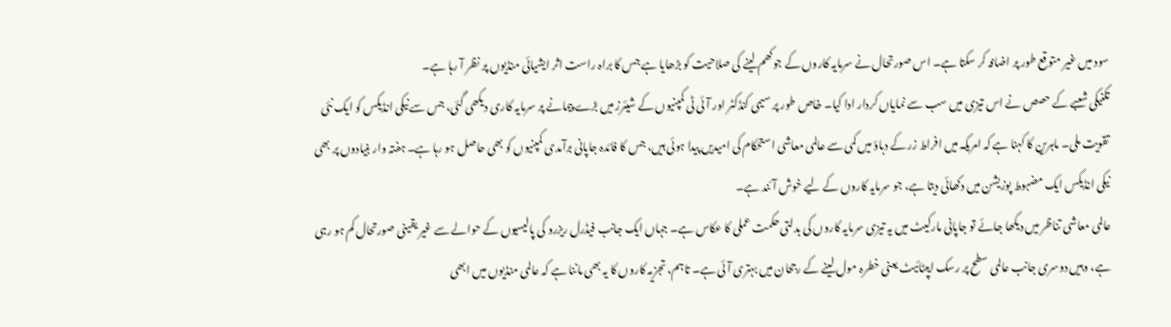سود میں غیر متوقع طور پر اضافہ کر سکتا ہے۔ اس صورتحال نے سرمایہ کاروں کے جوکھم لینے کی صلاحیت کو بڑھایا ہے جس کا براہ راست اثر ایشیائی منڈیوں پر نظر آ رہا ہے۔
تکنیکی شعبے کے حصص نے اس تیزی میں سب سے نمایاں کردار ادا کیا۔ خاص طور پر سیمی کنڈکٹر اور آئی ٹی کمپنیوں کے شیئرز میں بڑے پیمانے پر سرمایہ کاری دیکھی گئی، جس سے نیکی انڈیکس کو ایک نئی تقویت ملی۔ ماہرین کا کہنا ہے کہ امریکہ میں افراط زر کے دباؤ میں کمی سے عالمی معاشی استحکام کی امیدیں پیدا ہوئی ہیں، جس کا فائدہ جاپانی برآمدی کمپنیوں کو بھی حاصل ہو رہا ہے۔ ہفتہ وار بنیادوں پر بھی نیکی انڈیکس ایک مضبوط پوزیشن میں دکھائی دیتا ہے، جو سرمایہ کاروں کے لیے خوش آئند ہے۔
عالمی معاشی تناظر میں دیکھا جائے تو جاپانی مارکیٹ میں یہ تیزی سرمایہ کاروں کی بدلتی حکمت عملی کا عکاس ہے۔ جہاں ایک جانب فیڈرل ریزرو کی پالیسیوں کے حوالے سے غیر یقینی صورتحال کم ہو رہی ہے، وہیں دوسری جانب عالمی سطح پر رسک ایپٹائیٹ یعنی خطرہ مول لینے کے رجحان میں بہتری آئی ہے۔ تاہم، تجزیہ کاروں کا یہ بھی ماننا ہے کہ عالمی منڈیوں میں ابھی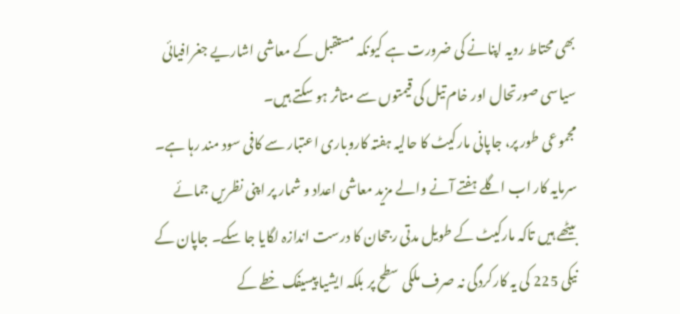بھی محتاط رویہ اپنانے کی ضرورت ہے کیونکہ مستقبل کے معاشی اشاریے جغرافیائی سیاسی صورتحال اور خام تیل کی قیمتوں سے متاثر ہو سکتے ہیں۔
مجموعی طور پر، جاپانی مارکیٹ کا حالیہ ہفتہ کاروباری اعتبار سے کافی سود مند رہا ہے۔ سرمایہ کار اب اگلے ہفتے آنے والے مزید معاشی اعداد و شمار پر اپنی نظریں جمائے بیٹھے ہیں تاکہ مارکیٹ کے طویل مدتی رجحان کا درست اندازہ لگایا جا سکے۔ جاپان کے نیکی 225 کی یہ کارکردگی نہ صرف ملکی سطح پر بلکہ ایشیا پیسیفک خطے کے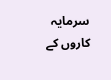سرمایہ کاروں کے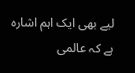لیے بھی ایک اہم اشارہ ہے کہ عالمی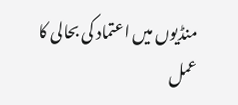منڈیوں میں اعتماد کی بحالی کا عمل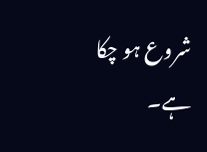شروع ہو چکا ہے۔